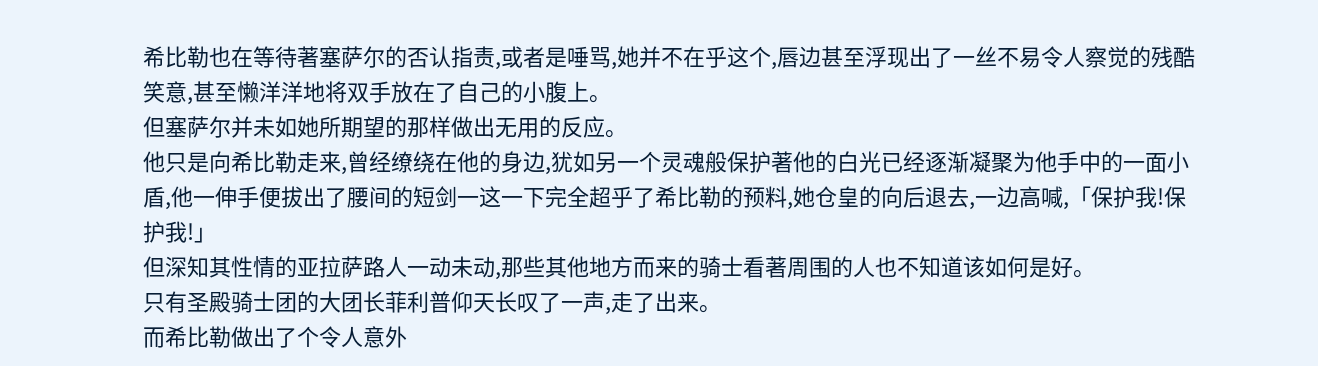希比勒也在等待著塞萨尔的否认指责,或者是唾骂,她并不在乎这个,唇边甚至浮现出了一丝不易令人察觉的残酷笑意,甚至懒洋洋地将双手放在了自己的小腹上。
但塞萨尔并未如她所期望的那样做出无用的反应。
他只是向希比勒走来,曾经缭绕在他的身边,犹如另一个灵魂般保护著他的白光已经逐渐凝聚为他手中的一面小盾,他一伸手便拔出了腰间的短剑一这一下完全超乎了希比勒的预料,她仓皇的向后退去,一边高喊,「保护我!保护我!」
但深知其性情的亚拉萨路人一动未动,那些其他地方而来的骑士看著周围的人也不知道该如何是好。
只有圣殿骑士团的大团长菲利普仰天长叹了一声,走了出来。
而希比勒做出了个令人意外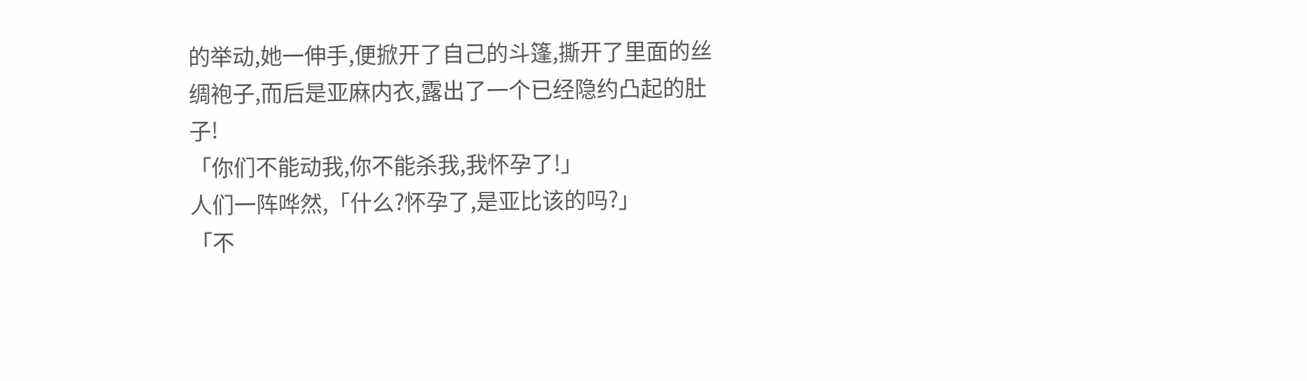的举动,她一伸手,便掀开了自己的斗篷,撕开了里面的丝绸袍子,而后是亚麻内衣,露出了一个已经隐约凸起的肚子!
「你们不能动我,你不能杀我,我怀孕了!」
人们一阵哗然,「什么?怀孕了,是亚比该的吗?」
「不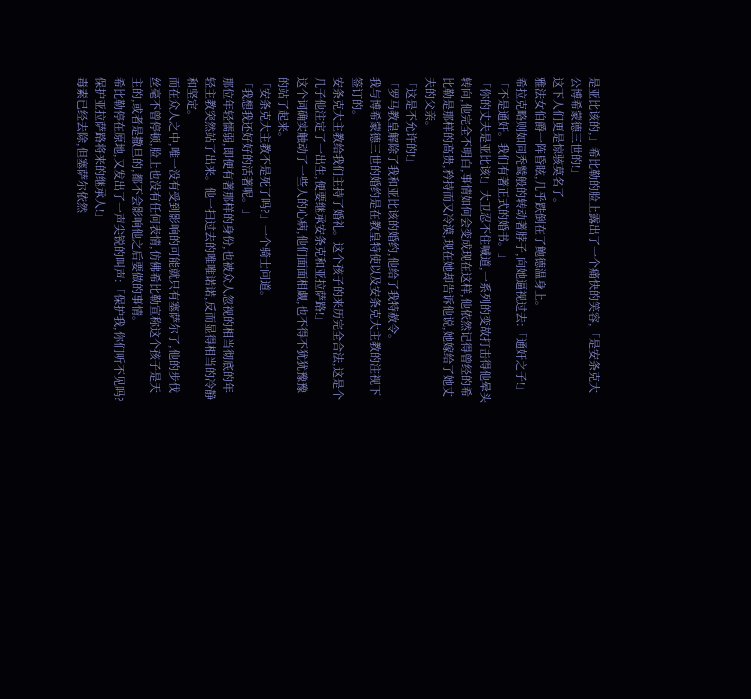是亚比该的,」希比勒的脸上露出了一个痛快的笑容,「是安条克大公博希蒙德三世的!」
这下人们更是惊骇莫名了。
雅法女伯爵一阵昏眩,几乎跌倒在了鲍德温身上。
希拉克略则如同秃鹫般的转动著脖子,向她逼视过去:「通奸之子!」
「不是通奸。我们有著正式的婚书。」
「你的丈夫是亚比该!」大卫忍不住喊道,一系列的变故打击得他晕头转向,他完全不明白,事情如何会变成现在这样,他依然记得曾经的希比勒是那样的高贵,矜持而又冷漠,现在她却告诉他说,她嫁给了她丈夫的父亲。
「这是不允许的!」
「罗马教皇解除了我和亚比该的婚约,他给了我特赦令。
我与博希蒙德三世的婚约是在教皇特使以及安条克大主教的注视下签订的。
安条克大主教给我们主持了婚礼。这个孩子的来历完全合法,这是个几子他注定了一出生,便要继承安条克和亚拉萨路!」
这个词确实触动了一些人的心病,他们面面相觑,也不得不犹犹豫豫的站了起来。
「安条克大主教不是死了吗?」一个骑士问道。
「我想我还好好的活著呢。」
那位年轻懦弱,即便有著那样的身份,也被众人忽视的相当彻底的年轻主教突然站了出来。他一扫过去的唯唯诺诺,反而显得相当的冷静和坚定。
而在众人之中,唯一没有受到影响的可能就只有塞萨尔了,他的步伐丝毫不曾停顿,脸上也没有任何表情,仿佛希比勒宣称这个孩子是天主的,或者是撒旦的,都不会影响他之后要做的事情。
希比勒停在原地,又发出了一声尖锐的叫声:「保护我,你们听不见吗?保护亚拉萨路将来的继承人!」
毒素已经去除,但塞萨尔依然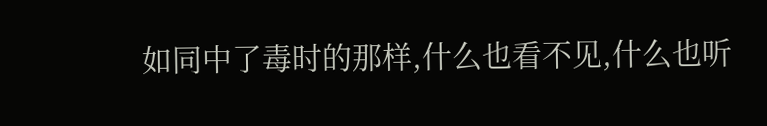如同中了毒时的那样,什么也看不见,什么也听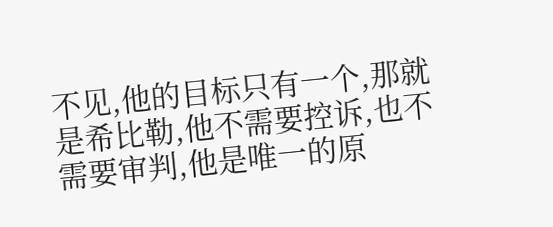不见,他的目标只有一个,那就是希比勒,他不需要控诉,也不需要审判,他是唯一的原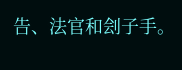告、法官和刽子手。